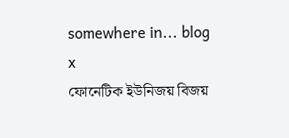somewhere in... blog
x
ফোনেটিক ইউনিজয় বিজয়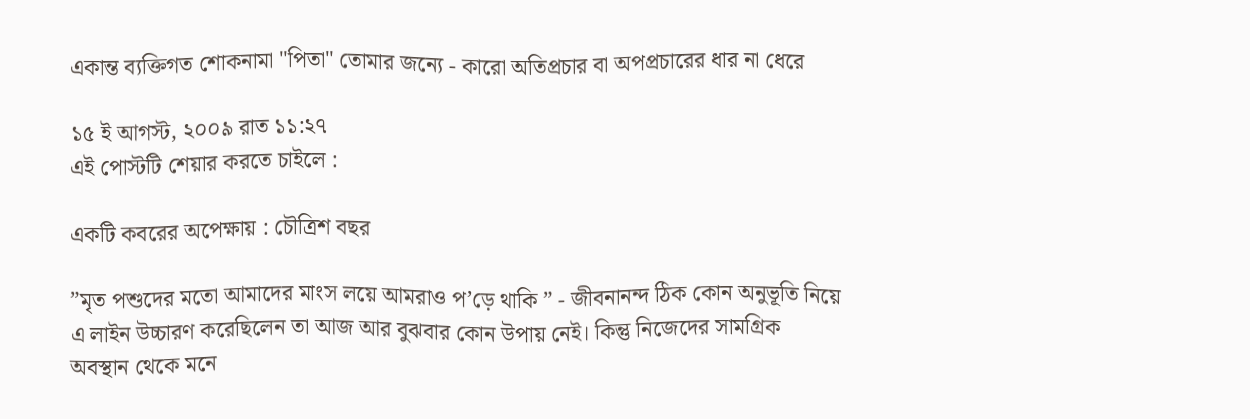একান্ত ব্যক্তিগত শোকনামা "পিতা" তোমার জন্যে - কারো অতিপ্রচার বা অপপ্রচারের ধার না ধেরে

১৫ ই আগস্ট, ২০০৯ রাত ১১:২৭
এই পোস্টটি শেয়ার করতে চাইলে :

একটি কবরের অপেক্ষায় : চৌত্রিশ বছর

”মৃত পশুদের মতো আমাদের মাংস লয়ে আমরাও প’ড়ে থাকি ” - জীবনানন্দ ঠিক কোন অনুভূতি নিয়ে এ লাইন উচ্চারণ করেছিলেন তা আজ আর বুঝবার কোন উপায় নেই। কিন্তু নিজেদের সামগ্রিক অবস্থান থেকে মনে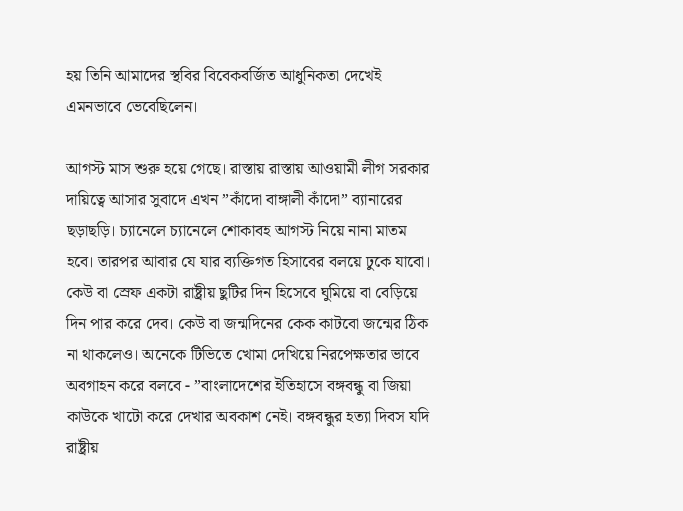হয় তিনি আমাদের স্থবির বিবেকবর্জিত আধুনিকতা দেখেই এমনভাবে ভেবেছিলেন।

আগস্ট মাস শুরু হয়ে গেছে। রাস্তায় রাস্তায় আওয়ামী লীগ সরকার দায়িত্বে আসার সুবাদে এখন ”কাঁদো বাঙ্গালী কাঁদো” ব্যানারের ছড়াছড়ি। চ্যানেলে চ্যানেলে শোকাবহ আগস্ট নিয়ে নানা মাতম হবে। তারপর আবার যে যার ব্যক্তিগত হিসাবের বলয়ে ঢুকে যাবো। কেউ বা স্রেফ একটা রাষ্ট্রীয় ছুটির দিন হিসেবে ঘুমিয়ে বা বেড়িয়ে দিন পার করে দেব। কেউ বা জন্মদিনের কেক কাটবো জন্মের ঠিক না থাকলেও। অনেকে টিভিতে খোমা দেখিয়ে নিরপেক্ষতার ভাবে অবগাহন করে বলবে - ”বাংলাদেশের ইতিহাসে বঙ্গবন্ধু বা জিয়া কাউকে খাটো করে দেখার অবকাশ নেই। বঙ্গবন্ধুর হত্যা দিবস যদি রাষ্ট্রীয়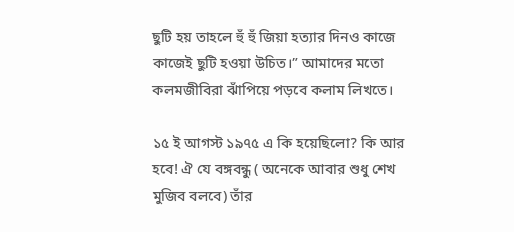ছুটি হয় তাহলে হুঁ হুঁ জিয়া হত্যার দিনও কাজে কাজেই ছুটি হওয়া উচিত।” আমাদের মতো কলমজীবিরা ঝাঁপিয়ে পড়বে কলাম লিখতে।

১৫ ই আগস্ট ১৯৭৫ এ কি হয়েছিলো? কি আর হবে! ঐ যে বঙ্গবন্ধু ( অনেকে আবার শুধু শেখ মুজিব বলবে) তাঁর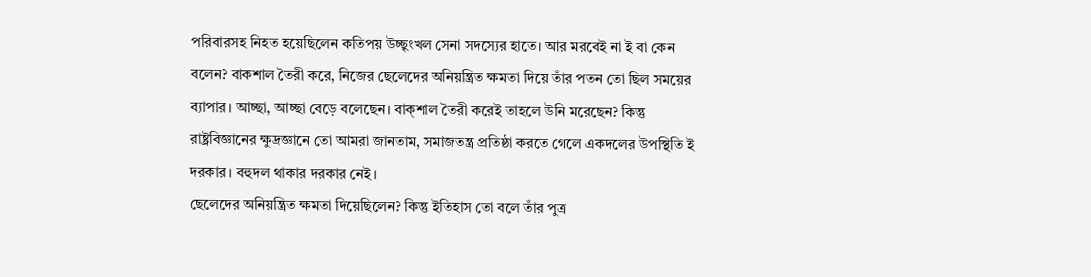পরিবারসহ নিহত হয়েছিলেন কতিপয় উচ্ছৃংখল সেনা সদস্যের হাতে। আর মরবেই না ই বা কেন বলেন? বাকশাল তৈরী করে, নিজের ছেলেদের অনিয়ন্ত্রিত ক্ষমতা দিয়ে তাঁর পতন তো ছিল সময়ের ব্যাপার। আচ্ছা, আচ্ছা বেড়ে বলেছেন। বাক্শাল তৈরী করেই তাহলে উনি মরেছেন? কিন্তু রাষ্ট্রবিজ্ঞানের ক্ষুদ্রজ্ঞানে তো আমরা জানতাম, সমাজতন্ত্র প্রতিষ্ঠা করতে গেলে একদলের উপস্থিতি ই দরকার। বহুদল থাকার দরকার নেই।
ছেলেদের অনিয়ন্ত্রিত ক্ষমতা দিয়েছিলেন? কিন্তু ইতিহাস তো বলে তাঁর পুত্র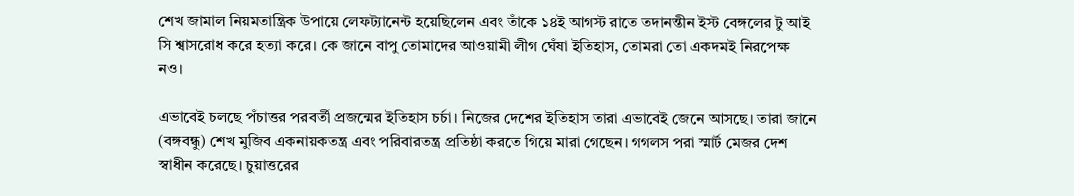শেখ জামাল নিয়মতান্ত্রিক উপায়ে লেফট্যানেন্ট হয়েছিলেন এবং তাঁকে ১৪ই আগস্ট রাতে তদানন্তীন ইস্ট বেঙ্গলের টু আই সি শ্বাসরোধ করে হত্যা করে। কে জানে বাপু তোমাদের আওয়ামী লীগ ঘেঁষা ইতিহাস, তোমরা তো একদমই নিরপেক্ষ নও।

এভাবেই চলছে পঁচাত্তর পরবর্তী প্রজন্মের ইতিহাস চর্চা। নিজের দেশের ইতিহাস তারা এভাবেই জেনে আসছে। তারা জানে (বঙ্গবন্ধু) শেখ মুজিব একনায়কতন্ত্র এবং পরিবারতন্ত্র প্রতিষ্ঠা করতে গিয়ে মারা গেছেন। গগলস পরা স্মার্ট মেজর দেশ স্বাধীন করেছে। চুয়াত্তরের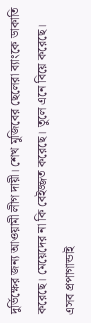দুর্ভিক্ষের জন্য আওয়ামী লীগ দায়ী। শেখ মুজিবের ছেলেরা ব্যাংকে ডাকাতি করেছে। মেয়েদের না কি বেইজ্জত করেছে। তুলে এনে বিয়ে করেছে। এসব প্রপাগান্ডাই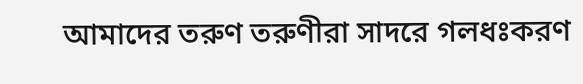আমাদের তরুণ তরুণীরা সাদরে গলধঃকরণ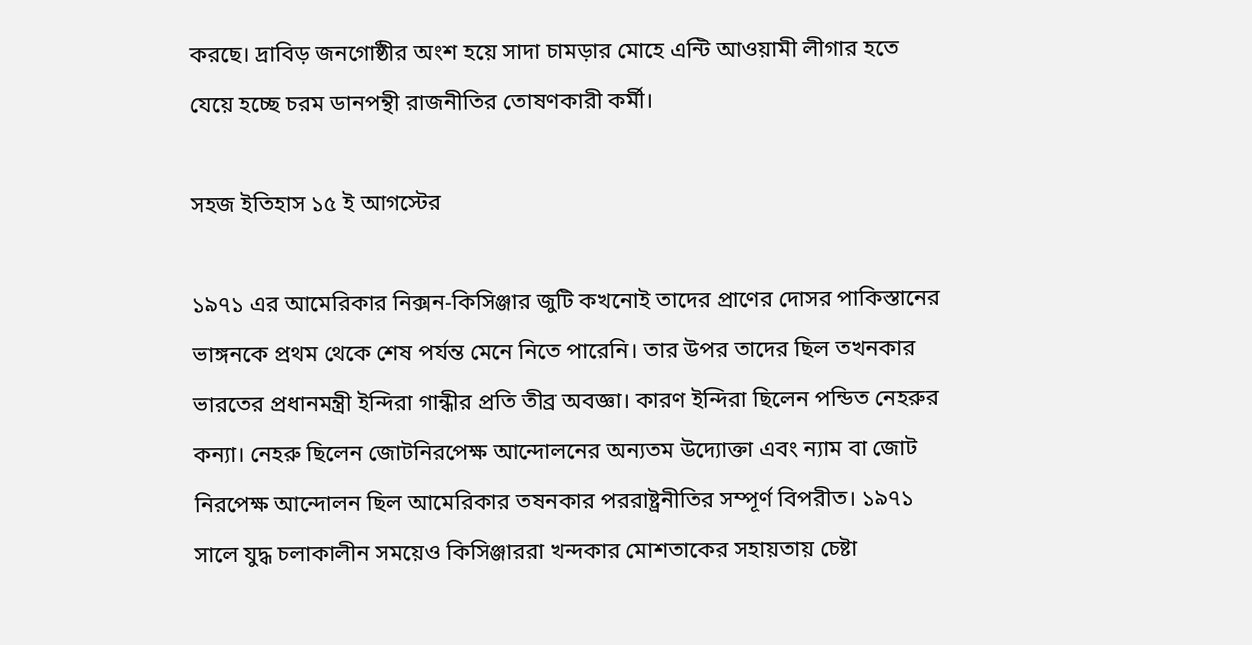করছে। দ্রাবিড় জনগোষ্ঠীর অংশ হয়ে সাদা চামড়ার মোহে এন্টি আওয়ামী লীগার হতে যেয়ে হচ্ছে চরম ডানপন্থী রাজনীতির তোষণকারী কর্মী।

সহজ ইতিহাস ১৫ ই আগস্টের

১৯৭১ এর আমেরিকার নিক্সন-কিসিঞ্জার জুটি কখনোই তাদের প্রাণের দোসর পাকিস্তানের ভাঙ্গনকে প্রথম থেকে শেষ পর্যন্ত মেনে নিতে পারেনি। তার উপর তাদের ছিল তখনকার ভারতের প্রধানমন্ত্রী ইন্দিরা গান্ধীর প্রতি তীব্র অবজ্ঞা। কারণ ইন্দিরা ছিলেন পন্ডিত নেহরুর কন্যা। নেহরু ছিলেন জোটনিরপেক্ষ আন্দোলনের অন্যতম উদ্যোক্তা এবং ন্যাম বা জোট নিরপেক্ষ আন্দোলন ছিল আমেরিকার তষনকার পররাষ্ট্রনীতির সম্পূর্ণ বিপরীত। ১৯৭১ সালে যুদ্ধ চলাকালীন সময়েও কিসিঞ্জাররা খন্দকার মোশতাকের সহায়তায় চেষ্টা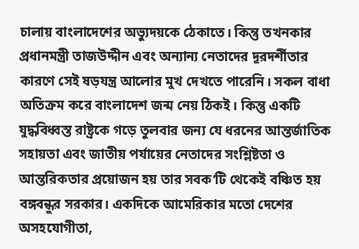চালায় বাংলাদেশের অভ্যুদয়কে ঠেকাতে। কিন্তু তখনকার প্রধানমন্ত্রী তাজউদ্দীন এবং অন্যান্য নেতাদের দূরদর্শীতার কারণে সেই ষড়যন্ত্র আলোর মুখ দেখতে পারেনি। সকল বাধা অতিক্রম করে বাংলাদেশ জন্ম নেয় ঠিকই। কিন্তু একটি যুদ্ধবিধ্বস্ত রাষ্ট্রকে গড়ে তুলবার জন্য যে ধরনের আন্তর্জাতিক সহায়তা এবং জাতীয় পর্যায়ের নেতাদের সংশ্লিষ্টতা ও আন্তরিকতার প্রয়োজন হয় তার সবক’টি থেকেই বঞ্চিত হয় বঙ্গবন্ধুর সরকার। একদিকে আমেরিকার মতো দেশের অসহযোগীতা,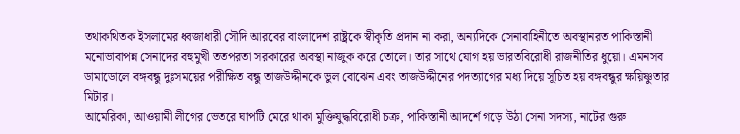তথাকথিতক ইসলামের ধ্বজাধারী সৌদি আরবের বাংলাদেশ রাষ্ট্রকে স্বীকৃতি প্রদান না করা, অন্যদিকে সেনাবাহিনীতে অবস্থানরত পাকিস্তানী মনোভাবাপন্ন সেনাদের বহুমুখী ততপরতা সরকারের অবস্থা নাজুক করে তোলে। তার সাথে যোগ হয় ভারতবিরোধী রাজনীতির ধুয়ো। এমনসব ডামাডোলে বঙ্গবন্ধু দুঃসময়ের পরীক্ষিত বন্ধু তাজউদ্দীনকে ভুল বোঝেন এবং তাজউদ্দীনের পদত্যাগের মধ্য দিয়ে সূচিত হয় বঙ্গবন্ধুর ক্ষয়িষ্ণুতার মিটার।
আমেরিকা, আওয়ামী লীগের ভেতরে ঘাপটি মেরে থাকা মুক্তিযুদ্ধবিরোধী চক্র, পাকিস্তানী আদর্শে গড়ে উঠা সেনা সদস্য, নাটের গুরু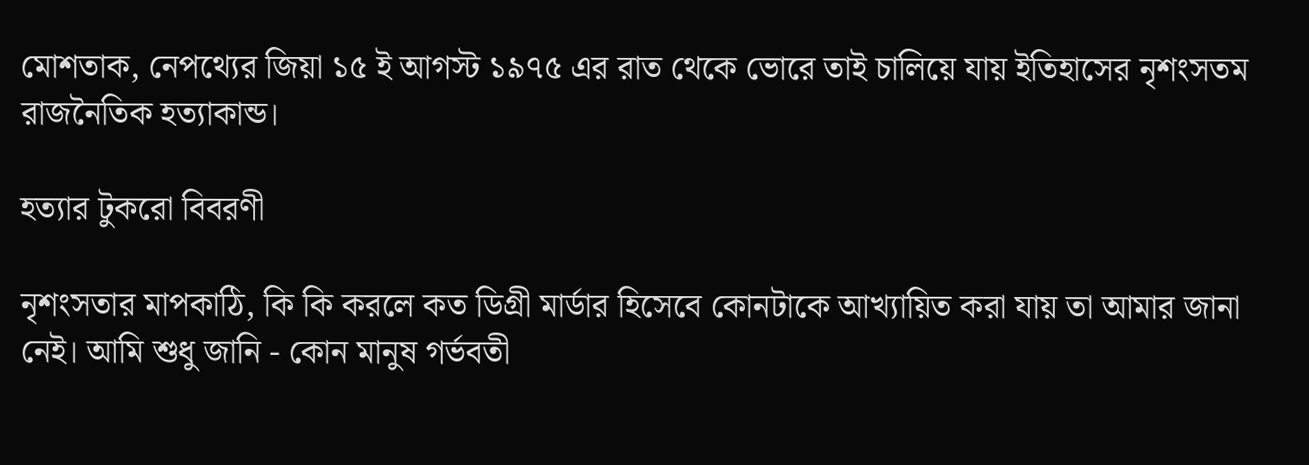মোশতাক, নেপথ্যের জিয়া ১৫ ই আগস্ট ১৯৭৫ এর রাত থেকে ভোরে তাই চালিয়ে যায় ইতিহাসের নৃশংসতম রাজনৈতিক হত্যাকান্ড।

হত্যার টুকরো বিবরণী

নৃশংসতার মাপকাঠি, কি কি করলে কত ডিগ্রী মার্ডার হিসেবে কোনটাকে আখ্যায়িত করা যায় তা আমার জানা নেই। আমি শুধু জানি - কোন মানুষ গর্ভবতী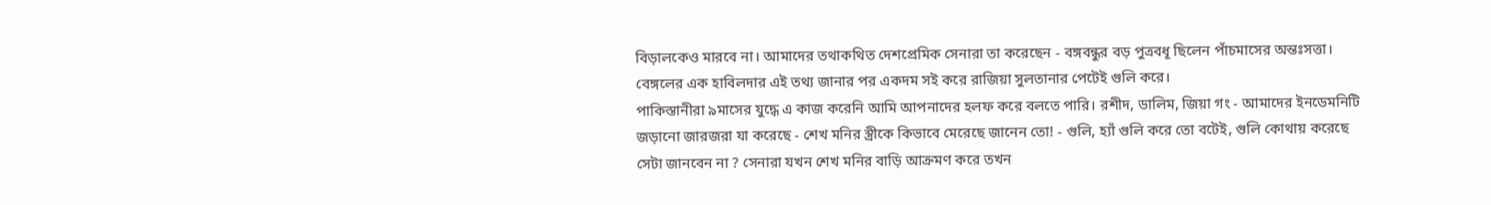বিড়ালকেও মারবে না। আমাদের তথাকথিত দেশপ্রেমিক সেনারা তা করেছেন - বঙ্গবন্ধুর বড় পুত্রবধূ ছিলেন পাঁচমাসের অন্তঃসত্তা। বেঙ্গলের এক হাবিলদার এই তথ্য জানার পর একদম সই করে রাজিয়া সুলতানার পেটেই গুলি করে।
পাকিস্তানীরা ৯মাসের যুদ্ধে এ কাজ করেনি আমি আপনাদের হলফ করে বলতে পারি। রশীদ, ডালিম, জিয়া গং - আমাদের ইনডেমনিটি জড়ানো জারজরা যা করেছে - শেখ মনির স্ত্রীকে কিভাবে মেরেছে জানেন তো! - গুলি, হ্যাঁ গুলি করে তো বটেই, গুলি কোথায় করেছে সেটা জানবেন না ? সেনারা যখন শেখ মনির বাড়ি আক্রমণ করে তখন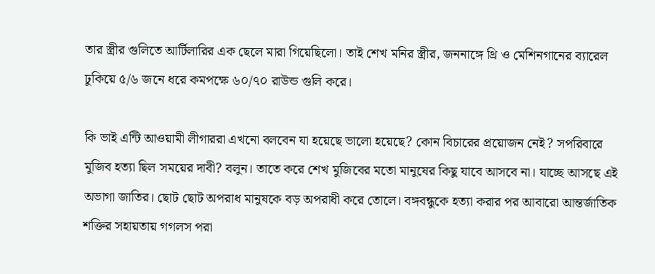তার স্ত্রীর গুলিতে আর্টিলারির এক ছেলে মারা গিয়েছিলো। তাই শেখ মনির স্ত্রীর, জননাঙ্গে থ্রি ও মেশিনগানের ব্যারেল ঢুকিয়ে ৫/৬ জনে ধরে কমপক্ষে ৬০/৭০ রাউন্ড গুলি করে।

কি ভাই এন্টি আওয়ামী লীগাররা এখনো বলবেন যা হয়েছে ভালো হয়েছে? কোন বিচারের প্রয়োজন নেই? সপরিবারে মুজিব হত্যা ছিল সময়ের দাবী? বলুন। তাতে করে শেখ মুজিবের মতো মানুষের কিছু যাবে আসবে না। যাচ্ছে আসছে এই অভাগা জাতির। ছোট ছোট অপরাধ মানুষকে বড় অপরাধী করে তোলে। বঙ্গবন্ধুকে হত্যা করার পর আবারো আন্তর্জাতিক শক্তির সহায়তায় গগলস পরা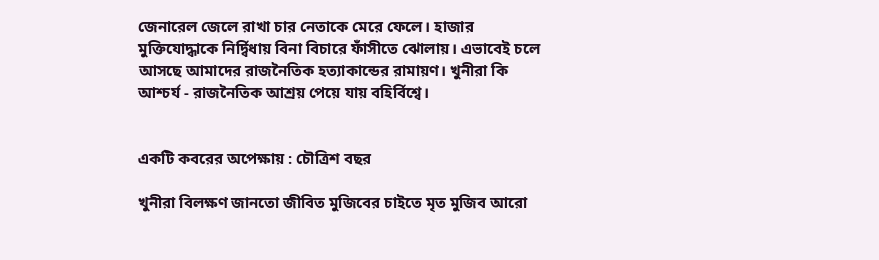জেনারেল জেলে রাখা চার নেতাকে মেরে ফেলে। হাজার মুক্তিযোদ্ধাকে নির্দ্বিধায় বিনা বিচারে ফাঁসীতে ঝোলায়। এভাবেই চলে আসছে আমাদের রাজনৈতিক হত্যাকান্ডের রামায়ণ। খুনীরা কি আশ্চর্য - রাজনৈতিক আশ্রয় পেয়ে যায় বহির্বিশ্বে।


একটি কবরের অপেক্ষায় : চৌত্রিশ বছর

খুনীরা বিলক্ষণ জানতো জীবিত মুজিবের চাইতে মৃত মুজিব আরো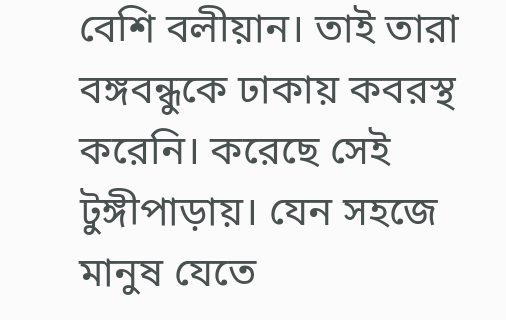বেশি বলীয়ান। তাই তারা বঙ্গবন্ধুকে ঢাকায় কবরস্থ করেনি। করেছে সেই টুঙ্গীপাড়ায়। যেন সহজে মানুষ যেতে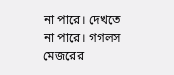না পারে। দেখতে না পারে। গগলস মেজরের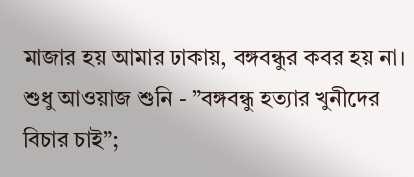মাজার হয় আমার ঢাকায়, বঙ্গবন্ধুর কবর হয় না। শুধু আওয়াজ শুনি - ”বঙ্গবন্ধু হত্যার খুনীদের বিচার চাই”;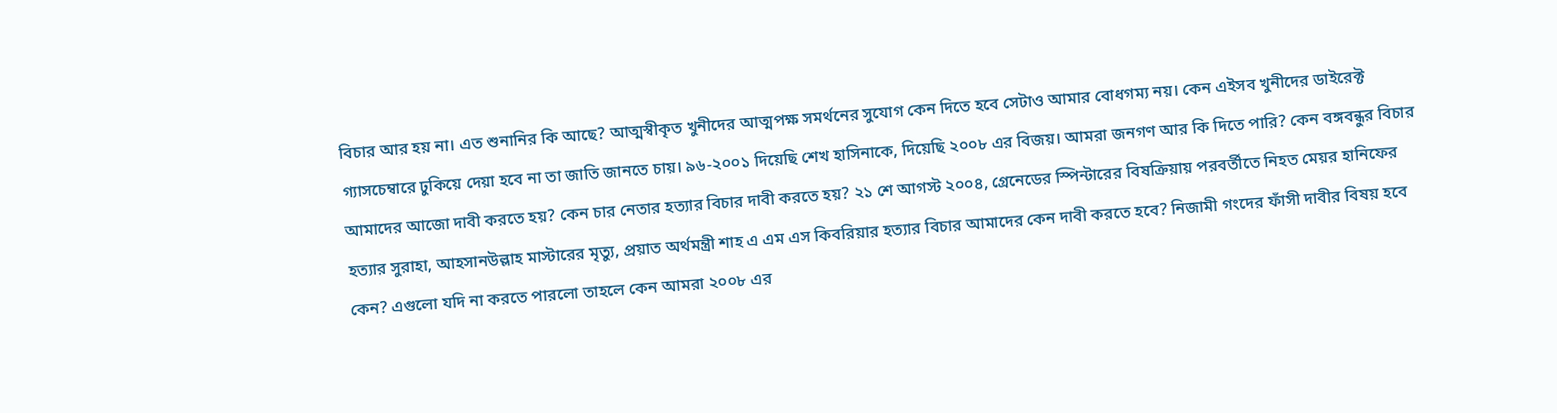বিচার আর হয় না। এত শুনানির কি আছে? আত্মস্বীকৃত খুনীদের আত্মপক্ষ সমর্থনের সুযোগ কেন দিতে হবে সেটাও আমার বোধগম্য নয়। কেন এইসব খুনীদের ডাইরেক্ট গ্যাসচেম্বারে ঢুকিয়ে দেয়া হবে না তা জাতি জানতে চায়। ৯৬-২০০১ দিয়েছি শেখ হাসিনাকে, দিয়েছি ২০০৮ এর বিজয়। আমরা জনগণ আর কি দিতে পারি? কেন বঙ্গবন্ধুর বিচার আমাদের আজো দাবী করতে হয়? কেন চার নেতার হত্যার বিচার দাবী করতে হয়? ২১ শে আগস্ট ২০০৪, গ্রেনেডের স্পিন্টারের বিষক্রিয়ায় পরবর্তীতে নিহত মেয়র হানিফের হত্যার সুরাহা, আহসানউল্লাহ মাস্টারের মৃত্যু, প্রয়াত অর্থমন্ত্রী শাহ এ এম এস কিবরিয়ার হত্যার বিচার আমাদের কেন দাবী করতে হবে? নিজামী গংদের ফাঁসী দাবীর বিষয় হবে কেন? এগুলো যদি না করতে পারলো তাহলে কেন আমরা ২০০৮ এর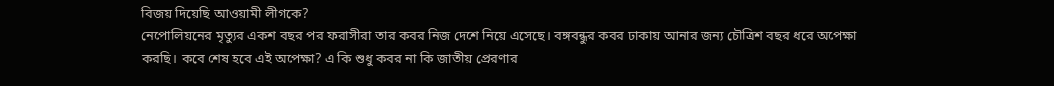বিজয় দিয়েছি আওয়ামী লীগকে?
নেপোলিয়নের মৃত্যুর একশ বছর পর ফরাসীরা তার কবর নিজ দেশে নিয়ে এসেছে। বঙ্গবন্ধুর কবর ঢাকায় আনার জন্য চৌত্রিশ বছর ধরে অপেক্ষা করছি। কবে শেষ হবে এই অপেক্ষা? এ কি শুধু কবর না কি জাতীয় প্রেরণার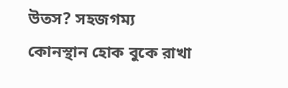উতস? সহজগম্য কোনস্থান হোক বুকে রাখা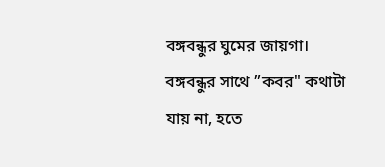বঙ্গবন্ধুর ঘুমের জায়গা। বঙ্গবন্ধুর সাথে ”কবর" কথাটা যায় না, হতে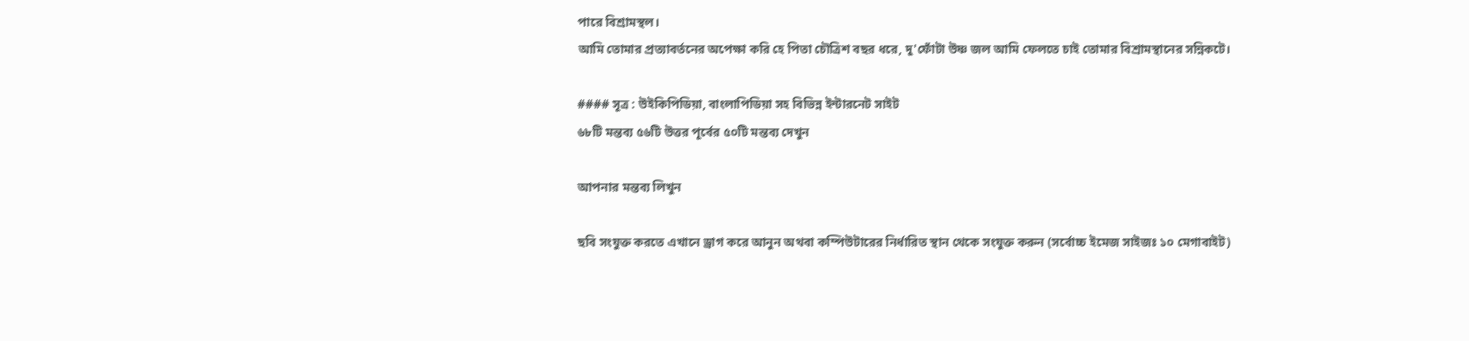পারে বিশ্রামস্থল।
আমি তোমার প্রত্যাবর্তনের অপেক্ষা করি হে পিতা চৌত্রিশ বছর ধরে, দু'ফোঁটা উষ্ণ জল আমি ফেলতে চাই তোমার বিশ্রামস্থানের সন্নিকটে।

#### সূত্র : উইকিপিডিয়া, বাংলাপিডিয়া সহ বিভিন্ন ইন্টারনেট সাইট
৬৮টি মন্তব্য ৫৬টি উত্তর পূর্বের ৫০টি মন্তব্য দেখুন

আপনার মন্তব্য লিখুন

ছবি সংযুক্ত করতে এখানে ড্রাগ করে আনুন অথবা কম্পিউটারের নির্ধারিত স্থান থেকে সংযুক্ত করুন (সর্বোচ্চ ইমেজ সাইজঃ ১০ মেগাবাইট)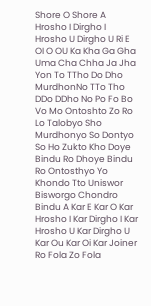Shore O Shore A Hrosho I Dirgho I Hrosho U Dirgho U Ri E OI O OU Ka Kha Ga Gha Uma Cha Chha Ja Jha Yon To TTho Do Dho MurdhonNo TTo Tho DDo DDho No Po Fo Bo Vo Mo Ontoshto Zo Ro Lo Talobyo Sho Murdhonyo So Dontyo So Ho Zukto Kho Doye Bindu Ro Dhoye Bindu Ro Ontosthyo Yo Khondo Tto Uniswor Bisworgo Chondro Bindu A Kar E Kar O Kar Hrosho I Kar Dirgho I Kar Hrosho U Kar Dirgho U Kar Ou Kar Oi Kar Joiner Ro Fola Zo Fola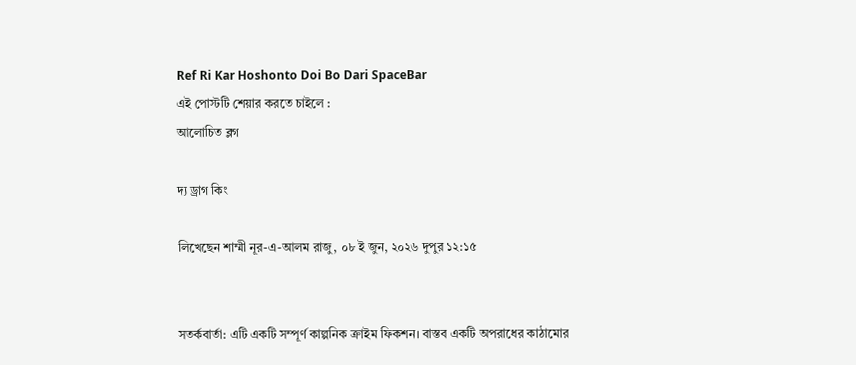Ref Ri Kar Hoshonto Doi Bo Dari SpaceBar
এই পোস্টটি শেয়ার করতে চাইলে :
আলোচিত ব্লগ

দ্য ড্রাগ কিং

লিখেছেন শাম্মী নূর-এ-আলম রাজু, ০৮ ই জুন, ২০২৬ দুপুর ১২:১৫


সতর্কবার্তা: এটি একটি সম্পূর্ণ কাল্পনিক ক্রাইম ফিকশন। বাস্তব একটি অপরাধের কাঠামোর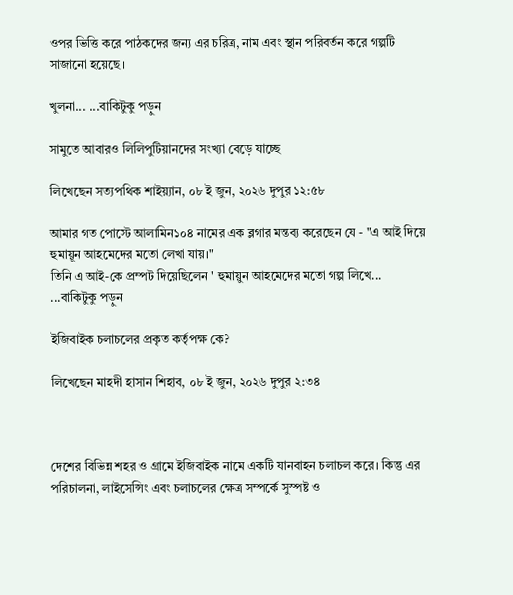ওপর ভিত্তি করে পাঠকদের জন্য এর চরিত্র, নাম এবং স্থান পরিবর্তন করে গল্পটি সাজানো হয়েছে।

খুলনা... ...বাকিটুকু পড়ুন

সামুতে আবারও লিলিপুটিয়ানদের সংখ্যা বেড়ে যাচ্ছে

লিখেছেন সত্যপথিক শাইয়্যান, ০৮ ই জুন, ২০২৬ দুপুর ১২:৫৮

আমার গত পোস্টে আলামিন১০৪ নামের এক ব্লগার মন্তব্য করেছেন যে - "এ আই দিয়ে হুমায়ূন আহমেদের মতো লেখা যায়।"
তিনি এ আই-কে প্রম্পট দিয়েছিলেন ' হুমায়ুন আহমেদের মতো গল্প লিখে... ...বাকিটুকু পড়ুন

ইজিবাইক চলাচলের প্রকৃত কর্তৃপক্ষ কে?

লিখেছেন মাহদী হাসান শিহাব, ০৮ ই জুন, ২০২৬ দুপুর ২:৩৪



দেশের বিভিন্ন শহর ও গ্রামে ইজিবাইক নামে একটি যানবাহন চলাচল করে। কিন্তু এর পরিচালনা, লাইসেন্সিং এবং চলাচলের ক্ষেত্র সম্পর্কে সুস্পষ্ট ও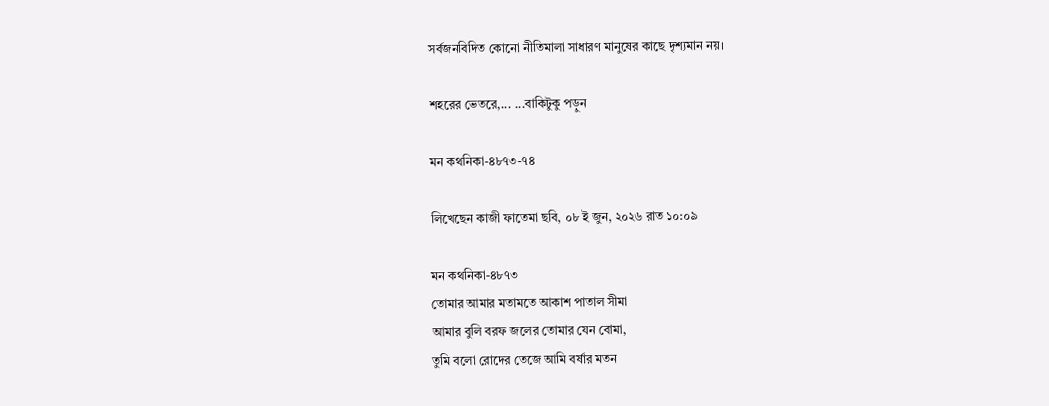সর্বজনবিদিত কোনো নীতিমালা সাধারণ মানুষের কাছে দৃশ্যমান নয়।

শহরের ভেতরে,... ...বাকিটুকু পড়ুন

মন কথনিকা-৪৮৭৩-৭৪

লিখেছেন কাজী ফাতেমা ছবি, ০৮ ই জুন, ২০২৬ রাত ১০:০৯

মন কথনিকা-৪৮৭৩
তোমার আমার মতামতে আকাশ পাতাল সীমা
আমার বুলি বরফ জলের তোমার যেন বোমা,
তুমি বলো রোদের তেজে আমি বর্ষার মতন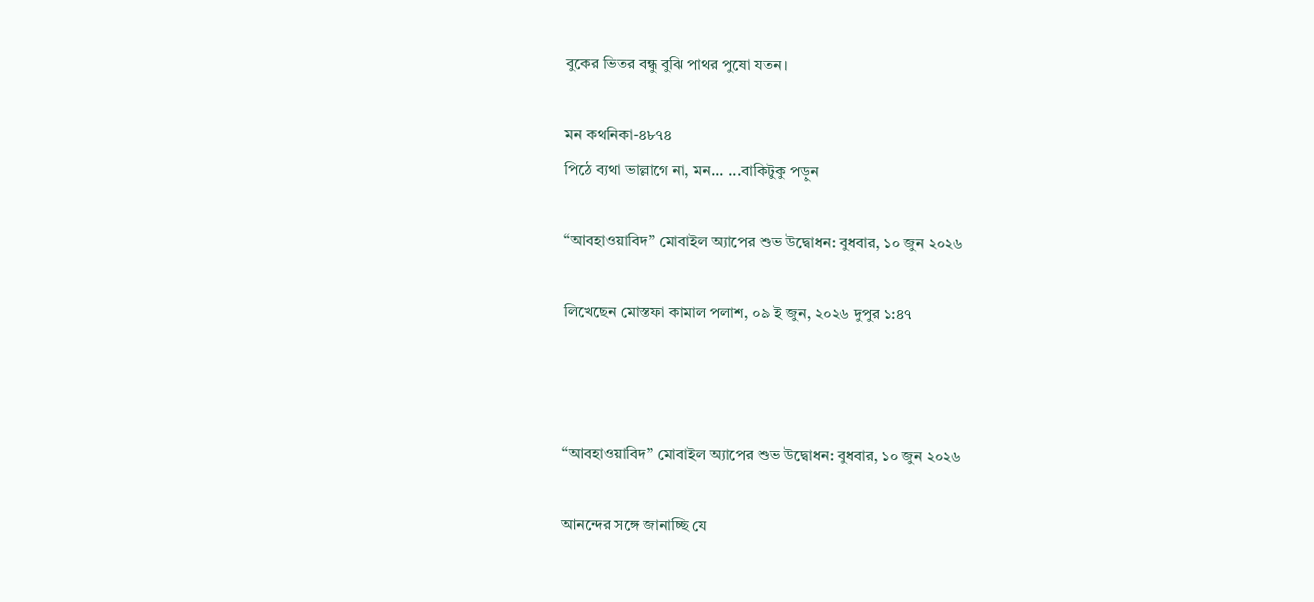বুকের ভিতর বন্ধু বুঝি পাথর পুষো যতন।

মন কথনিকা-৪৮৭৪
পিঠে ব্যথা ভাল্লাগে না, মন... ...বাকিটুকু পড়ুন

“আবহাওয়াবিদ” মোবাইল অ্যাপের শুভ উদ্বোধন: বুধবার, ১০ জুন ২০২৬

লিখেছেন মোস্তফা কামাল পলাশ, ০৯ ই জুন, ২০২৬ দুপুর ১:৪৭



“আবহাওয়াবিদ” মোবাইল অ্যাপের শুভ উদ্বোধন: বুধবার, ১০ জুন ২০২৬

আনন্দের সঙ্গে জানাচ্ছি যে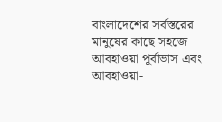বাংলাদেশের সর্বস্তরের মানুষের কাছে সহজে আবহাওয়া পূর্বাভাস এবং আবহাওয়া-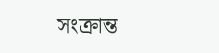সংক্রান্ত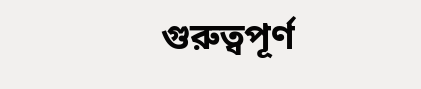গুরুত্বপূর্ণ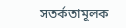সতর্কতামূলক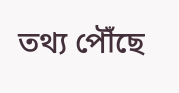তথ্য পৌঁছে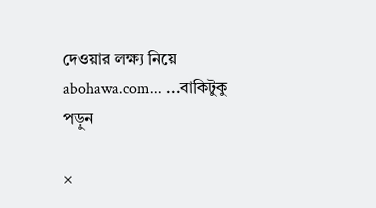দেওয়ার লক্ষ্য নিয়ে abohawa.com... ...বাকিটুকু পড়ুন

×